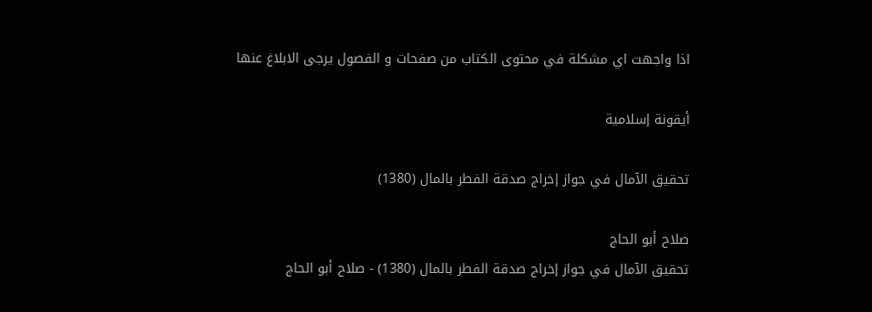اذا واجهت اي مشكلة في محتوى الكتاب من صفحات و الفصول يرجى الابلاغ عنها

أيقونة إسلامية

تحقيق الآمال في جواز إخراج صدقة الفطر بالمال (1380)

صلاح أبو الحاج
تحقيق الآمال في جواز إخراج صدقة الفطر بالمال (1380) - صلاح أبو الحاج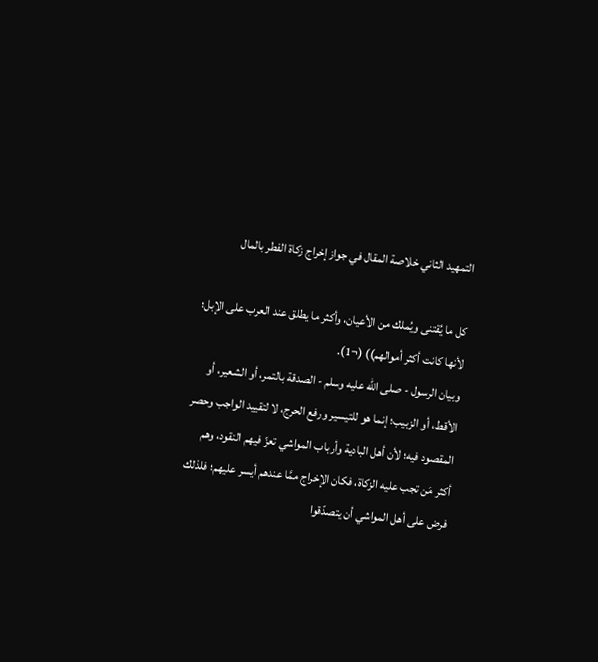التمهيد الثاني خلاصة المقال في جواز إخراج زكاة الفطر بالمال

كل ما يُقتنى ويُملك من الأعيان، وأكثر ما يطلق عند العرب على الإبل؛ لأنها كانت أكثر أموالهم)) (¬1).
وبيان الرسول - صلى الله عليه وسلم - الصدقة بالتمر، أو الشعير، أو الأقط، أو الزبيب؛ إنما هو للتيسير ورفع الحرج، لا لتقييد الواجب وحصر المقصود فيه؛ لأن أهل البادية وأرباب المواشي تعزّ فيهم النقود، وهم أكثر مَن تجب عليه الزكاة، فكان الإخراج ممَّا عندهم أيسر عليهم؛ فلذلك فرض على أهل المواشي أن يتصدّقوا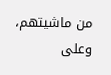من ماشيتهم، وعلى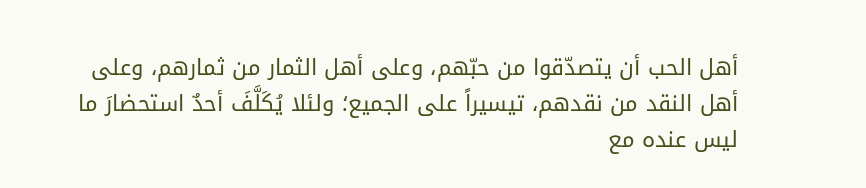أهل الحب أن يتصدّقوا من حبّهم، وعلى أهل الثمار من ثمارهم، وعلى أهل النقد من نقدهم، تيسيراً على الجميع؛ ولئلا يُكَلَّفَ أحدٌ استحضارَ ما ليس عنده مع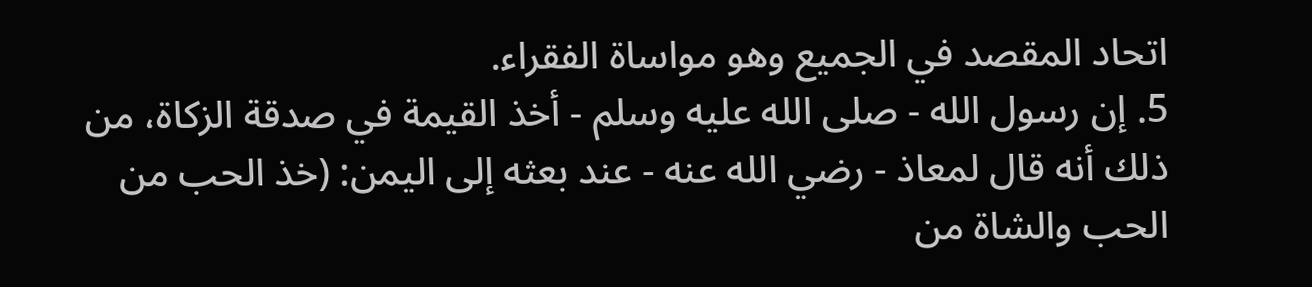اتحاد المقصد في الجميع وهو مواساة الفقراء.
5. إن رسول الله - صلى الله عليه وسلم - أخذ القيمة في صدقة الزكاة، من ذلك أنه قال لمعاذ - رضي الله عنه - عند بعثه إلى اليمن: (خذ الحب من الحب والشاة من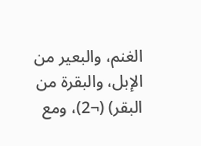الغنم، والبعير من الإبل، والبقرة من البقر) (¬2)، ومع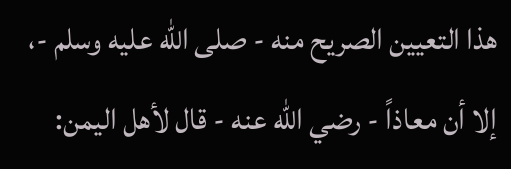هذا التعيين الصريح منه - صلى الله عليه وسلم -، إلا أن معاذاً - رضي الله عنه - قال لأهل اليمن: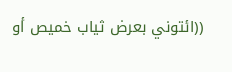((ائتوني بعرض ثياب خميص أو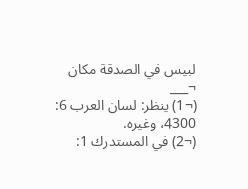لبيس في الصدقة مكان
¬___
(¬1) ينظر: لسان العرب 6: 4300، وغيره.
(¬2) في المستدرك 1: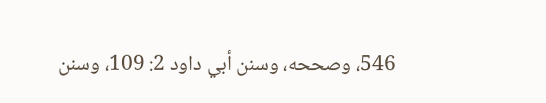546، وصححه، وسنن أبي داود 2: 109، وسنن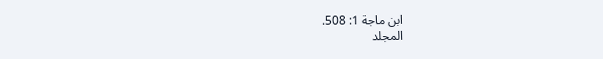ابن ماجة 1: 508.
المجلد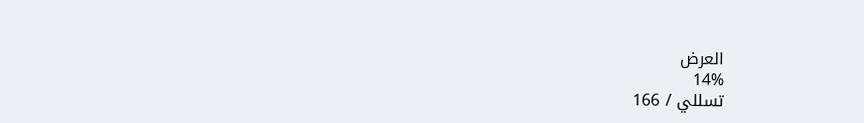العرض
14%
تسللي / 166